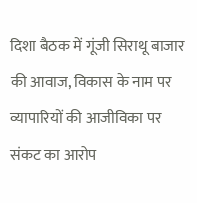दिशा बैठक में गूंजी सिराथू बाजार की आवाज, विकास के नाम पर व्यापारियों की आजीविका पर संकट का आरोप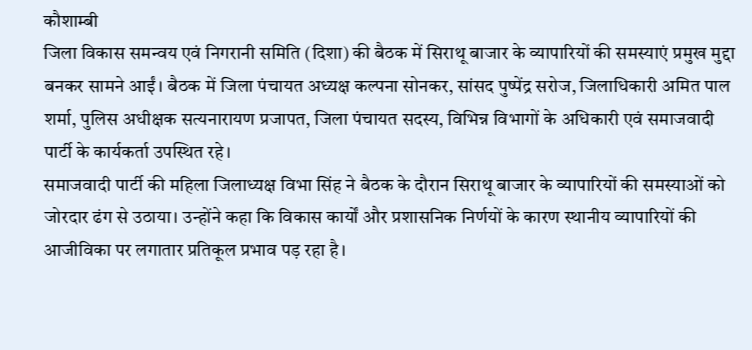कौशाम्बी
जिला विकास समन्वय एवं निगरानी समिति (दिशा) की बैठक में सिराथू बाजार के व्यापारियों की समस्याएं प्रमुख मुद्दा बनकर सामने आईं। बैठक में जिला पंचायत अध्यक्ष कल्पना सोनकर, सांसद पुष्पेंद्र सरोज, जिलाधिकारी अमित पाल शर्मा, पुलिस अधीक्षक सत्यनारायण प्रजापत, जिला पंचायत सदस्य, विभिन्न विभागों के अधिकारी एवं समाजवादी पार्टी के कार्यकर्ता उपस्थित रहे।
समाजवादी पार्टी की महिला जिलाध्यक्ष विभा सिंह ने बैठक के दौरान सिराथू बाजार के व्यापारियों की समस्याओं को जोरदार ढंग से उठाया। उन्होंने कहा कि विकास कार्यों और प्रशासनिक निर्णयों के कारण स्थानीय व्यापारियों की आजीविका पर लगातार प्रतिकूल प्रभाव पड़ रहा है।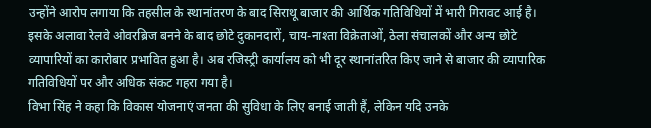उन्होंने आरोप लगाया कि तहसील के स्थानांतरण के बाद सिराथू बाजार की आर्थिक गतिविधियों में भारी गिरावट आई है। इसके अलावा रेलवे ओवरब्रिज बनने के बाद छोटे दुकानदारों, चाय-नाश्ता विक्रेताओं, ठेला संचालकों और अन्य छोटे व्यापारियों का कारोबार प्रभावित हुआ है। अब रजिस्ट्री कार्यालय को भी दूर स्थानांतरित किए जाने से बाजार की व्यापारिक गतिविधियों पर और अधिक संकट गहरा गया है।
विभा सिंह ने कहा कि विकास योजनाएं जनता की सुविधा के लिए बनाई जाती हैं, लेकिन यदि उनके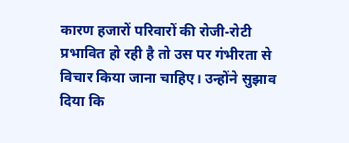कारण हजारों परिवारों की रोजी-रोटी प्रभावित हो रही है तो उस पर गंभीरता से विचार किया जाना चाहिए। उन्होंने सुझाव दिया कि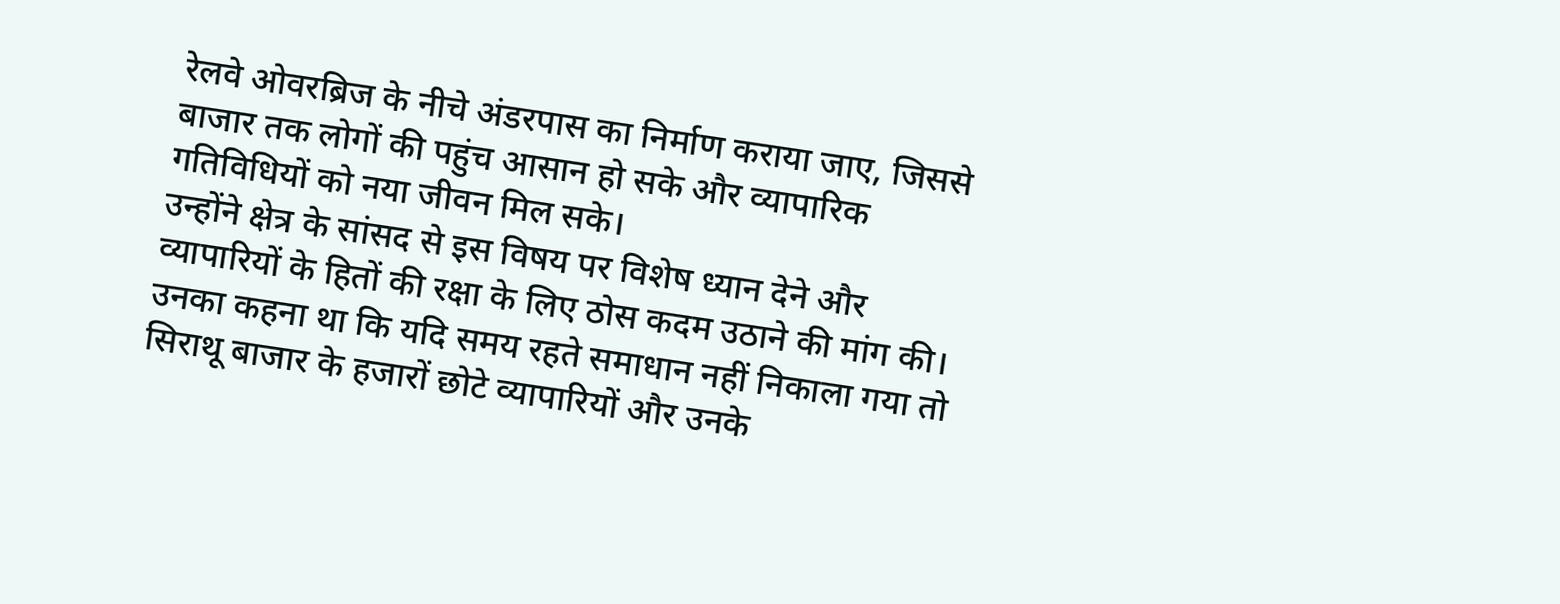रेलवे ओवरब्रिज के नीचे अंडरपास का निर्माण कराया जाए, जिससे बाजार तक लोगों की पहुंच आसान हो सके और व्यापारिक गतिविधियों को नया जीवन मिल सके।
उन्होंने क्षेत्र के सांसद से इस विषय पर विशेष ध्यान देने और व्यापारियों के हितों की रक्षा के लिए ठोस कदम उठाने की मांग की। उनका कहना था कि यदि समय रहते समाधान नहीं निकाला गया तो सिराथू बाजार के हजारों छोटे व्यापारियों और उनके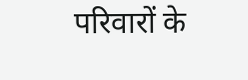परिवारों के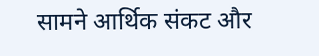सामने आर्थिक संकट और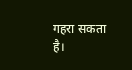गहरा सकता है।